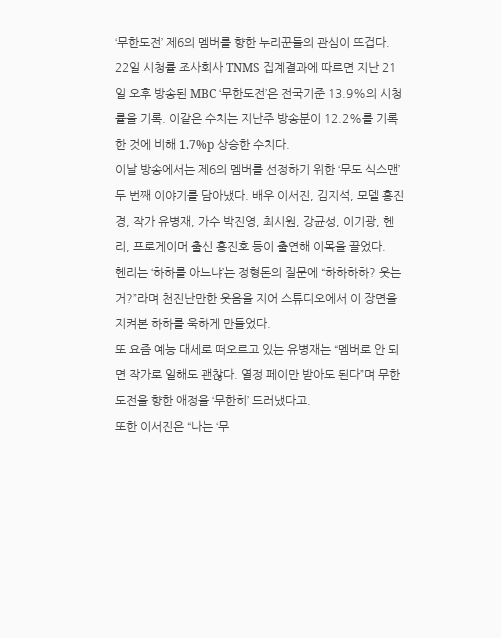‘무한도전’ 제6의 멤버를 향한 누리꾼들의 관심이 뜨겁다.
22일 시청률 조사회사 TNMS 집계결과에 따르면 지난 21일 오후 방송된 MBC ‘무한도전’은 전국기준 13.9%의 시청률을 기록. 이같은 수치는 지난주 방송분이 12.2%를 기록한 것에 비해 1.7%p 상승한 수치다.
이날 방송에서는 제6의 멤버를 선정하기 위한 ‘무도 식스맨’ 두 번째 이야기를 담아냈다. 배우 이서진, 김지석, 모델 홍진경, 작가 유병재, 가수 박진영, 최시원, 강균성, 이기광, 헨리, 프로게이머 출신 홍진호 등이 출연해 이목을 끌었다.
헨리는 ‘하하를 아느냐’는 정형돈의 질문에 “하하하하? 웃는거?”라며 천진난만한 웃음을 지어 스튜디오에서 이 장면을 지켜본 하하를 욱하게 만들었다.
또 요즘 예능 대세로 떠오르고 있는 유병재는 “멤버로 안 되면 작가로 일해도 괜찮다. 열정 페이만 받아도 된다”며 무한도전을 향한 애정을 ‘무한히’ 드러냈다고.
또한 이서진은 “나는 ‘무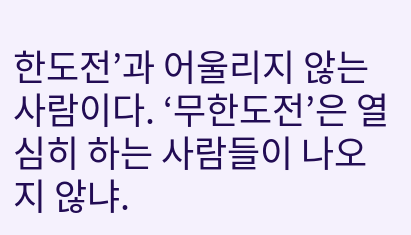한도전’과 어울리지 않는 사람이다. ‘무한도전’은 열심히 하는 사람들이 나오지 않냐.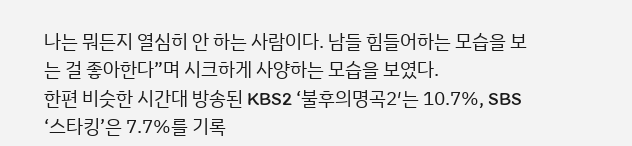나는 뭐든지 열심히 안 하는 사람이다. 남들 힘들어하는 모습을 보는 걸 좋아한다”며 시크하게 사양하는 모습을 보였다.
한편 비슷한 시간대 방송된 KBS2 ‘불후의명곡2′는 10.7%, SBS ‘스타킹’은 7.7%를 기록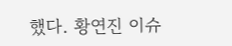했다. 황연진 이슈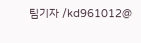팀기자 /kd961012@